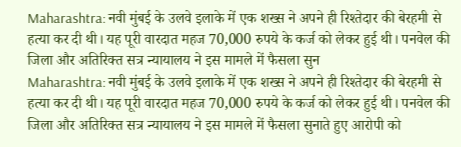Maharashtra: नवी मुंबई के उलवे इलाके में एक शख्स ने अपने ही रिश्तेदार की बेरहमी से हत्या कर दी थी। यह पूरी वारदात महज 70,000 रुपये के कर्ज को लेकर हुई थी। पनवेल की जिला और अतिरिक्त सत्र न्यायालय ने इस मामले में फैसला सुन
Maharashtra: नवी मुंबई के उलवे इलाके में एक शख्स ने अपने ही रिश्तेदार की बेरहमी से हत्या कर दी थी। यह पूरी वारदात महज 70,000 रुपये के कर्ज को लेकर हुई थी। पनवेल की जिला और अतिरिक्त सत्र न्यायालय ने इस मामले में फैसला सुनाते हुए आरोपी को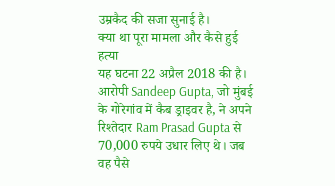उम्रकैद की सजा सुनाई है।
क्या था पूरा मामला और कैसे हुई हत्या
यह घटना 22 अप्रैल 2018 की है। आरोपी Sandeep Gupta, जो मुंबई के गोरेगांव में कैब ड्राइवर है, ने अपने रिश्तेदार Ram Prasad Gupta से 70,000 रुपये उधार लिए थे। जब वह पैसे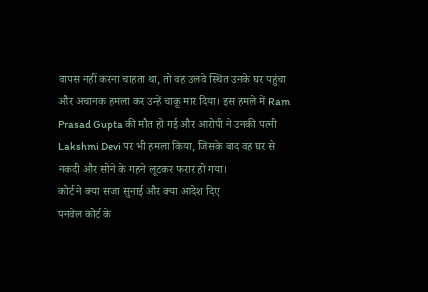वापस नहीं करना चाहता था, तो वह उलवे स्थित उनके घर पहुंचा और अचानक हमला कर उन्हें चाकू मार दिया। इस हमले में Ram Prasad Gupta की मौत हो गई और आरोपी ने उनकी पत्नी Lakshmi Devi पर भी हमला किया, जिसके बाद वह घर से नकदी और सोने के गहने लूटकर फरार हो गया।
कोर्ट ने क्या सजा सुनाई और क्या आदेश दिए
पनवेल कोर्ट के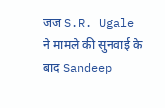जज S.R. Ugale ने मामले की सुनवाई के बाद Sandeep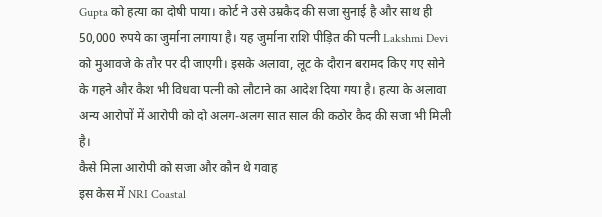Gupta को हत्या का दोषी पाया। कोर्ट ने उसे उम्रकैद की सजा सुनाई है और साथ ही 50,000 रुपये का जुर्माना लगाया है। यह जुर्माना राशि पीड़ित की पत्नी Lakshmi Devi को मुआवजे के तौर पर दी जाएगी। इसके अलावा, लूट के दौरान बरामद किए गए सोने के गहने और कैश भी विधवा पत्नी को लौटाने का आदेश दिया गया है। हत्या के अलावा अन्य आरोपों में आरोपी को दो अलग-अलग सात साल की कठोर कैद की सजा भी मिली है।
कैसे मिला आरोपी को सजा और कौन थे गवाह
इस केस में NRI Coastal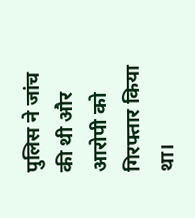पुलिस ने जांच की थी और आरोपी को गिरफ्तार किया था।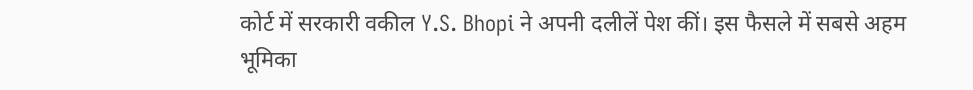कोर्ट में सरकारी वकील Y.S. Bhopi ने अपनी दलीलें पेश कीं। इस फैसले में सबसे अहम भूमिका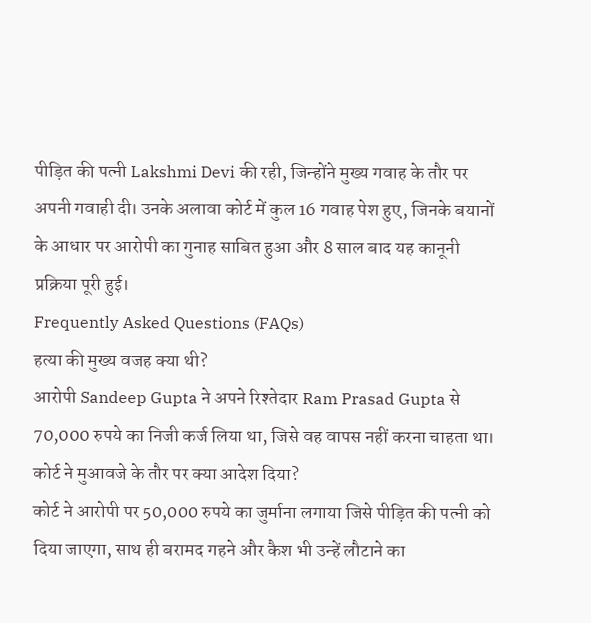पीड़ित की पत्नी Lakshmi Devi की रही, जिन्होंने मुख्य गवाह के तौर पर अपनी गवाही दी। उनके अलावा कोर्ट में कुल 16 गवाह पेश हुए, जिनके बयानों के आधार पर आरोपी का गुनाह साबित हुआ और 8 साल बाद यह कानूनी प्रक्रिया पूरी हुई।
Frequently Asked Questions (FAQs)
हत्या की मुख्य वजह क्या थी?
आरोपी Sandeep Gupta ने अपने रिश्तेदार Ram Prasad Gupta से 70,000 रुपये का निजी कर्ज लिया था, जिसे वह वापस नहीं करना चाहता था।
कोर्ट ने मुआवजे के तौर पर क्या आदेश दिया?
कोर्ट ने आरोपी पर 50,000 रुपये का जुर्माना लगाया जिसे पीड़ित की पत्नी को दिया जाएगा, साथ ही बरामद गहने और कैश भी उन्हें लौटाने का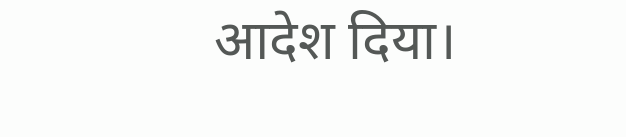आदेश दिया।